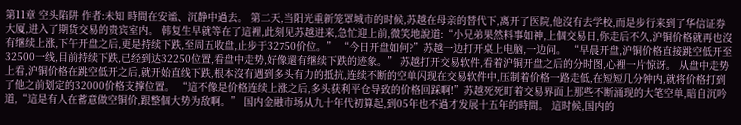第11章 空头陷阱 作者:未知 時間在安谧、沉静中過去。 第二天,当阳光重新笼罩城市的时候,苏越在母亲的替代下,离开了医院,他沒有去学校,而是步行来到了华信证券大厦,进入了期货交易的贵宾室内。 韩复生早就等在了這裡,此刻见苏越进来,急忙迎上前,微笑地說道:“小兄弟果然料事如神,上個交易日,你走后不久,沪铜价格就再也沒有继续上涨,下午开盘之后,更是持续下跌,至周五收盘,止步于32750价位。” “今日开盘如何?”苏越一边打开桌上电脑,一边问。 “早晨开盘,沪铜价格直接跳空低开至32500一线,目前持续下跌,已经到达32250位置,看盘中走势,好像還有继续下跌的迹象。” 苏越打开交易软件,看着沪铜开盘之后的分时图,心裡一片惊讶。 从盘中走势上看,沪铜价格在跳空低开之后,就开始直线下跌,根本沒有遇到多头有力的抵抗,连续不断的空单闪现在交易软件中,压制着价格一路走低,在短短几分钟内,就将价格打到了他之前划定的32000价格支撑位置。 “這不像是价格连续上涨之后,多头获利平仓导致的价格回踩啊!”苏越死死盯着交易界面上那些不断涌现的大笔空单,暗自沉吟道,“這是有人在蓄意做空铜价,跟整個大势为敌啊。” 国内金融市场从九十年代初算起,到05年也不過才发展十五年的時間。 這时候,国内的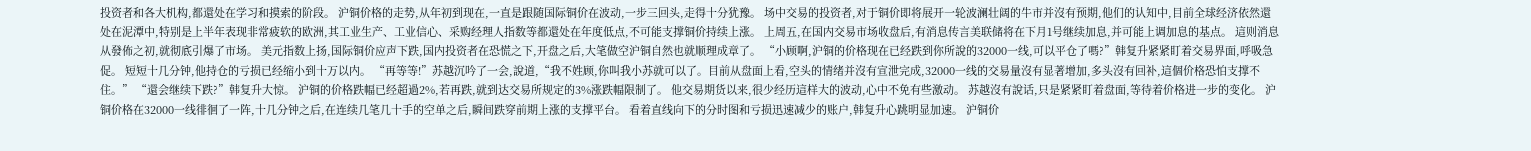投资者和各大机构,都還处在学习和摸索的阶段。 沪铜价格的走势,从年初到现在,一直是跟随国际铜价在波动,一步三回头,走得十分犹豫。 场中交易的投资者,对于铜价即将展开一轮波澜壮阔的牛市并沒有预期,他们的认知中,目前全球经济依然還处在泥潭中,特别是上半年表现非常疲软的欧洲,其工业生产、工业信心、采购经理人指数等都還处在年度低点,不可能支撑铜价持续上涨。 上周五,在国内交易市场收盘后,有消息传言美联储将在下月1号继续加息,并可能上调加息的基点。 這则消息从發佈之初,就彻底引爆了市场。 美元指数上扬,国际铜价应声下跌,国内投资者在恐慌之下,开盘之后,大笔做空沪铜自然也就顺理成章了。 “小顾啊,沪铜的价格现在已经跌到你所說的32000一线,可以平仓了嗎?”韩复升紧紧盯着交易界面,呼吸急促。 短短十几分钟,他持仓的亏损已经缩小到十万以内。 “再等等!”苏越沉吟了一会,說道,“我不姓顾,你叫我小苏就可以了。目前从盘面上看,空头的情绪并沒有宣泄完成,32000一线的交易量沒有显著增加,多头沒有回补,這個价格恐怕支撑不住。” “還会继续下跌?”韩复升大惊。 沪铜的价格跌幅已经超過2%,若再跌,就到达交易所规定的3%涨跌幅限制了。 他交易期货以来,很少经历這样大的波动,心中不免有些激动。 苏越沒有說话,只是紧紧盯着盘面,等待着价格进一步的变化。 沪铜价格在32000一线徘徊了一阵,十几分钟之后,在连续几笔几十手的空单之后,瞬间跌穿前期上涨的支撑平台。 看着直线向下的分时图和亏损迅速减少的账户,韩复升心跳明显加速。 沪铜价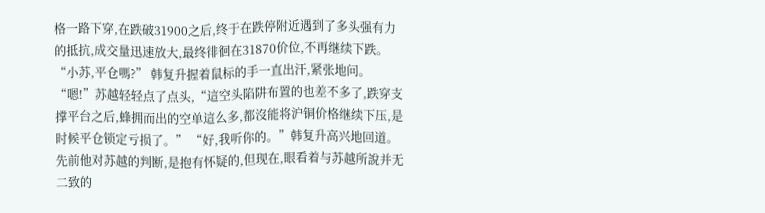格一路下穿,在跌破31900之后,终于在跌停附近遇到了多头强有力的抵抗,成交量迅速放大,最终徘徊在31870价位,不再继续下跌。 “小苏,平仓嗎?” 韩复升握着鼠标的手一直出汗,紧张地问。 “嗯!”苏越轻轻点了点头,“這空头陷阱布置的也差不多了,跌穿支撑平台之后,蜂拥而出的空单這么多,都沒能将沪铜价格继续下压,是时候平仓锁定亏损了。” “好,我听你的。”韩复升高兴地回道。 先前他对苏越的判断,是抱有怀疑的,但现在,眼看着与苏越所說并无二致的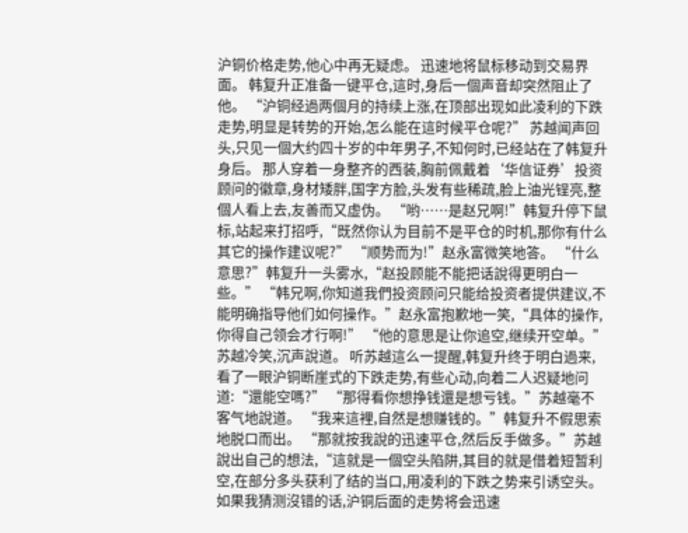沪铜价格走势,他心中再无疑虑。 迅速地将鼠标移动到交易界面。 韩复升正准备一键平仓,這时,身后一個声音却突然阻止了他。 “沪铜经過两個月的持续上涨,在顶部出现如此凌利的下跌走势,明显是转势的开始,怎么能在這时候平仓呢?” 苏越闻声回头,只见一個大约四十岁的中年男子,不知何时,已经站在了韩复升身后。 那人穿着一身整齐的西装,胸前佩戴着‘华信证券’投资顾问的徽章,身材矮胖,国字方脸,头发有些稀疏,脸上油光锃亮,整個人看上去,友善而又虚伪。 “哟……是赵兄啊!”韩复升停下鼠标,站起来打招呼,“既然你认为目前不是平仓的时机,那你有什么其它的操作建议呢?” “顺势而为!”赵永富微笑地答。 “什么意思?”韩复升一头雾水,“赵投顾能不能把话說得更明白一些。” “韩兄啊,你知道我們投资顾问只能给投资者提供建议,不能明确指导他们如何操作。”赵永富抱歉地一笑,“具体的操作,你得自己领会才行啊!” “他的意思是让你追空,继续开空单。”苏越冷笑,沉声說道。 听苏越這么一提醒,韩复升终于明白過来,看了一眼沪铜断崖式的下跌走势,有些心动,向着二人迟疑地问道:“還能空嗎?” “那得看你想挣钱還是想亏钱。”苏越毫不客气地說道。 “我来這裡,自然是想赚钱的。”韩复升不假思索地脱口而出。 “那就按我說的迅速平仓,然后反手做多。”苏越說出自己的想法,“這就是一個空头陷阱,其目的就是借着短暂利空,在部分多头获利了结的当口,用凌利的下跌之势来引诱空头。如果我猜测沒错的话,沪铜后面的走势将会迅速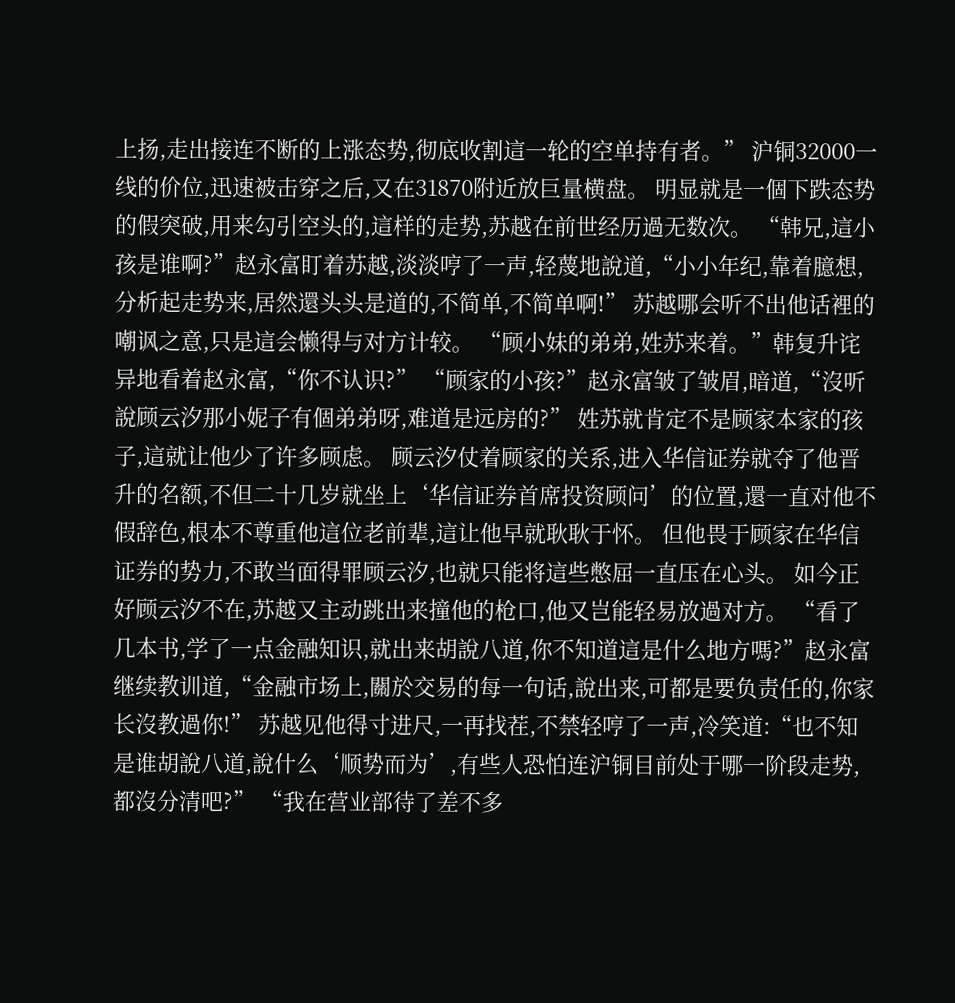上扬,走出接连不断的上涨态势,彻底收割這一轮的空单持有者。” 沪铜32000一线的价位,迅速被击穿之后,又在31870附近放巨量横盘。 明显就是一個下跌态势的假突破,用来勾引空头的,這样的走势,苏越在前世经历過无数次。 “韩兄,這小孩是谁啊?”赵永富盯着苏越,淡淡哼了一声,轻蔑地說道,“小小年纪,靠着臆想,分析起走势来,居然還头头是道的,不简单,不简单啊!” 苏越哪会听不出他话裡的嘲讽之意,只是這会懒得与对方计较。 “顾小妹的弟弟,姓苏来着。”韩复升诧异地看着赵永富,“你不认识?” “顾家的小孩?”赵永富皱了皱眉,暗道,“沒听說顾云汐那小妮子有個弟弟呀,难道是远房的?” 姓苏就肯定不是顾家本家的孩子,這就让他少了许多顾虑。 顾云汐仗着顾家的关系,进入华信证券就夺了他晋升的名额,不但二十几岁就坐上‘华信证券首席投资顾问’的位置,還一直对他不假辞色,根本不尊重他這位老前辈,這让他早就耿耿于怀。 但他畏于顾家在华信证券的势力,不敢当面得罪顾云汐,也就只能将這些憋屈一直压在心头。 如今正好顾云汐不在,苏越又主动跳出来撞他的枪口,他又岂能轻易放過对方。 “看了几本书,学了一点金融知识,就出来胡說八道,你不知道這是什么地方嗎?”赵永富继续教训道,“金融市场上,關於交易的每一句话,說出来,可都是要负责任的,你家长沒教過你!” 苏越见他得寸进尺,一再找茬,不禁轻哼了一声,冷笑道:“也不知是谁胡說八道,說什么‘顺势而为’,有些人恐怕连沪铜目前处于哪一阶段走势,都沒分清吧?” “我在营业部待了差不多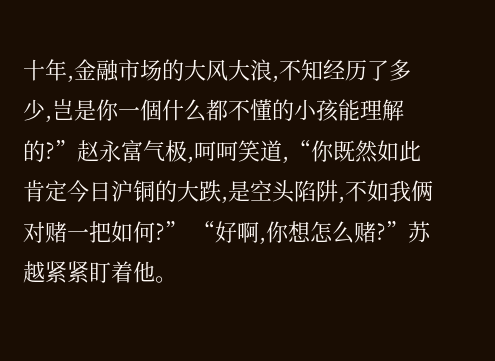十年,金融市场的大风大浪,不知经历了多少,岂是你一個什么都不懂的小孩能理解的?”赵永富气极,呵呵笑道,“你既然如此肯定今日沪铜的大跌,是空头陷阱,不如我俩对赌一把如何?” “好啊,你想怎么赌?”苏越紧紧盯着他。